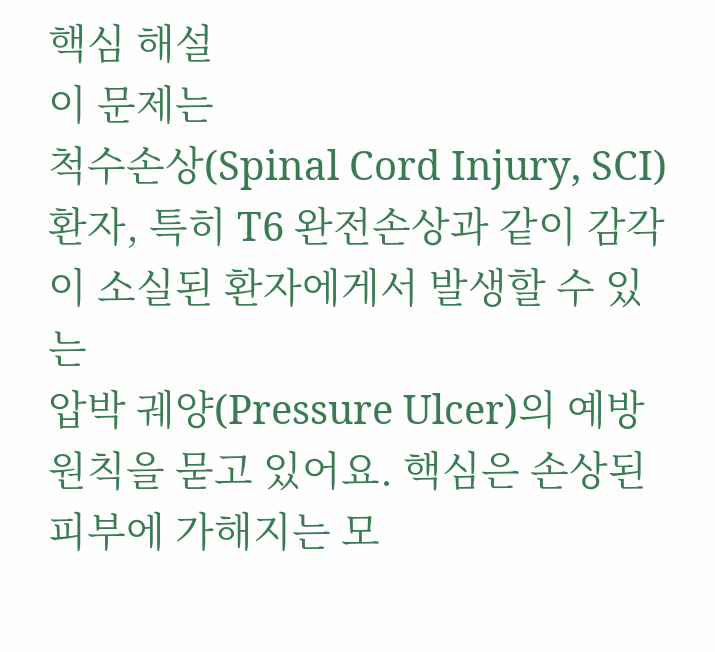핵심 해설
이 문제는
척수손상(Spinal Cord Injury, SCI) 환자, 특히 T6 완전손상과 같이 감각이 소실된 환자에게서 발생할 수 있는
압박 궤양(Pressure Ulcer)의 예방 원칙을 묻고 있어요. 핵심은 손상된 피부에 가해지는 모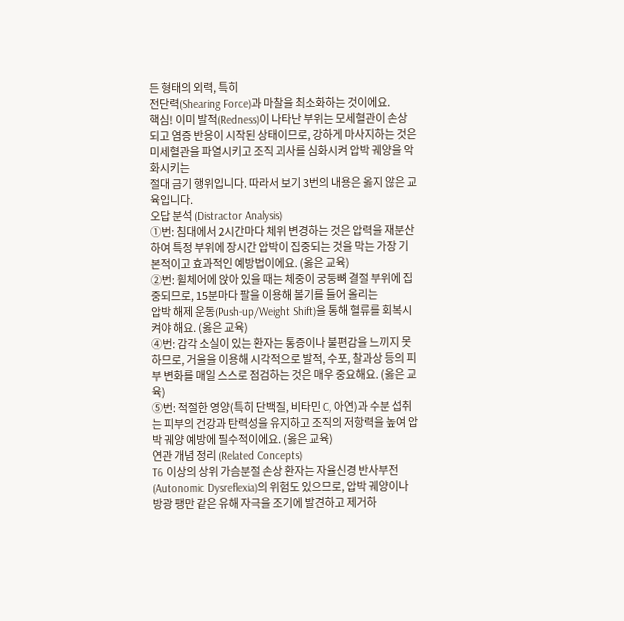든 형태의 외력, 특히
전단력(Shearing Force)과 마찰을 최소화하는 것이에요.
핵심! 이미 발적(Redness)이 나타난 부위는 모세혈관이 손상되고 염증 반응이 시작된 상태이므로, 강하게 마사지하는 것은 미세혈관을 파열시키고 조직 괴사를 심화시켜 압박 궤양을 악화시키는
절대 금기 행위입니다. 따라서 보기 3번의 내용은 옳지 않은 교육입니다.
오답 분석 (Distractor Analysis)
①번: 침대에서 2시간마다 체위 변경하는 것은 압력을 재분산하여 특정 부위에 장시간 압박이 집중되는 것을 막는 가장 기본적이고 효과적인 예방법이에요. (옳은 교육)
②번: 휠체어에 앉아 있을 때는 체중이 궁둥뼈 결절 부위에 집중되므로, 15분마다 팔을 이용해 볼기를 들어 올리는
압박 해제 운동(Push-up/Weight Shift)을 통해 혈류를 회복시켜야 해요. (옳은 교육)
④번: 감각 소실이 있는 환자는 통증이나 불편감을 느끼지 못하므로, 거울을 이용해 시각적으로 발적, 수포, 찰과상 등의 피부 변화를 매일 스스로 점검하는 것은 매우 중요해요. (옳은 교육)
⑤번: 적절한 영양(특히 단백질, 비타민 C, 아연)과 수분 섭취는 피부의 건강과 탄력성을 유지하고 조직의 저항력을 높여 압박 궤양 예방에 필수적이에요. (옳은 교육)
연관 개념 정리 (Related Concepts)
T6 이상의 상위 가슴분절 손상 환자는 자율신경 반사부전(Autonomic Dysreflexia)의 위험도 있으므로, 압박 궤양이나 방광 팽만 같은 유해 자극을 조기에 발견하고 제거하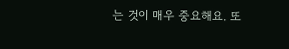는 것이 매우 중요해요. 또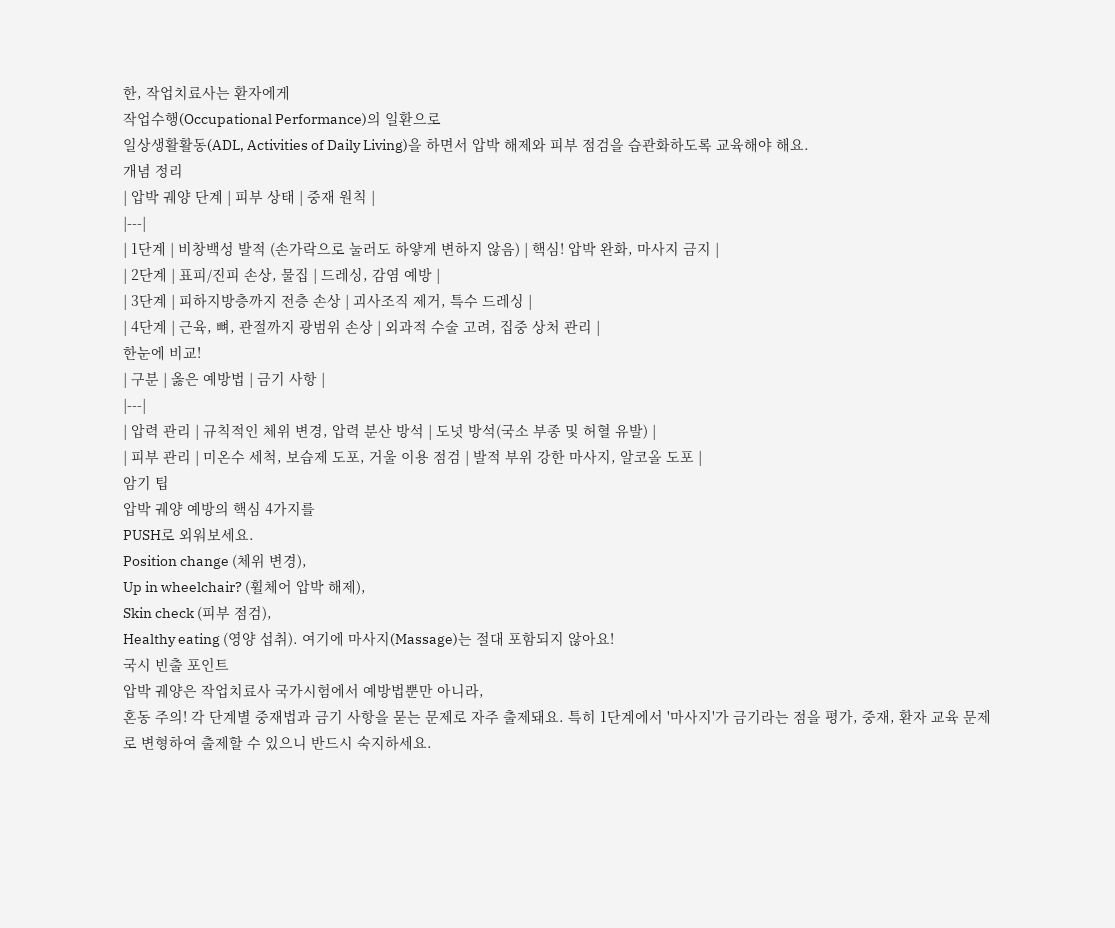한, 작업치료사는 환자에게
작업수행(Occupational Performance)의 일환으로
일상생활활동(ADL, Activities of Daily Living)을 하면서 압박 해제와 피부 점검을 습관화하도록 교육해야 해요.
개념 정리
| 압박 궤양 단계 | 피부 상태 | 중재 원칙 |
|---|
| 1단계 | 비창백성 발적 (손가락으로 눌러도 하얗게 변하지 않음) | 핵심! 압박 완화, 마사지 금지 |
| 2단계 | 표피/진피 손상, 물집 | 드레싱, 감염 예방 |
| 3단계 | 피하지방층까지 전층 손상 | 괴사조직 제거, 특수 드레싱 |
| 4단계 | 근육, 뼈, 관절까지 광범위 손상 | 외과적 수술 고려, 집중 상처 관리 |
한눈에 비교!
| 구분 | 옳은 예방법 | 금기 사항 |
|---|
| 압력 관리 | 규칙적인 체위 변경, 압력 분산 방석 | 도넛 방석(국소 부종 및 허혈 유발) |
| 피부 관리 | 미온수 세척, 보습제 도포, 거울 이용 점검 | 발적 부위 강한 마사지, 알코올 도포 |
암기 팁
압박 궤양 예방의 핵심 4가지를
PUSH로 외워보세요.
Position change (체위 변경),
Up in wheelchair? (휠체어 압박 해제),
Skin check (피부 점검),
Healthy eating (영양 섭취). 여기에 마사지(Massage)는 절대 포함되지 않아요!
국시 빈출 포인트
압박 궤양은 작업치료사 국가시험에서 예방법뿐만 아니라,
혼동 주의! 각 단계별 중재법과 금기 사항을 묻는 문제로 자주 출제돼요. 특히 1단계에서 '마사지'가 금기라는 점을 평가, 중재, 환자 교육 문제로 변형하여 출제할 수 있으니 반드시 숙지하세요.